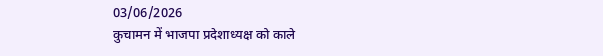03/06/2026
कुचामन में भाजपा प्रदेशाध्यक्ष को काले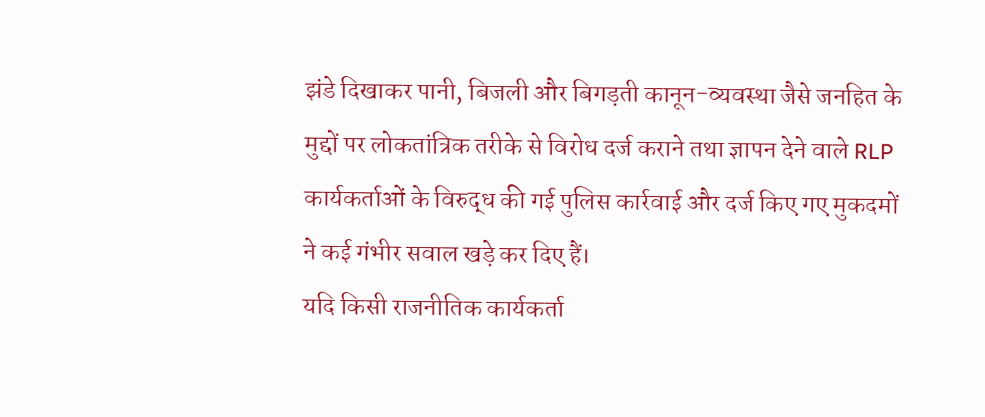झंडे दिखाकर पानी, बिजली और बिगड़ती कानून-व्यवस्था जैसे जनहित के मुद्दों पर लोकतांत्रिक तरीके से विरोध दर्ज कराने तथा ज्ञापन देने वाले RLP कार्यकर्ताओं के विरुद्ध की गई पुलिस कार्रवाई और दर्ज किए गए मुकदमों ने कई गंभीर सवाल खड़े कर दिए हैं।
यदि किसी राजनीतिक कार्यकर्ता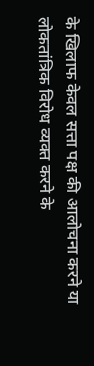के खिलाफ केवल सत्ता पक्ष की आलोचना करने या लोकतांत्रिक विरोध व्यक्त करने के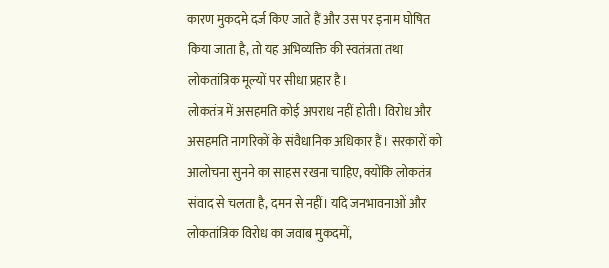कारण मुकदमे दर्ज किए जाते हैं और उस पर इनाम घोषित किया जाता है, तो यह अभिव्यक्ति की स्वतंत्रता तथा लोकतांत्रिक मूल्यों पर सीधा प्रहार है।
लोकतंत्र में असहमति कोई अपराध नहीं होती। विरोध और असहमति नागरिकों के संवैधानिक अधिकार हैं। सरकारों को आलोचना सुनने का साहस रखना चाहिए, क्योंकि लोकतंत्र संवाद से चलता है, दमन से नहीं। यदि जनभावनाओं और लोकतांत्रिक विरोध का जवाब मुकदमों,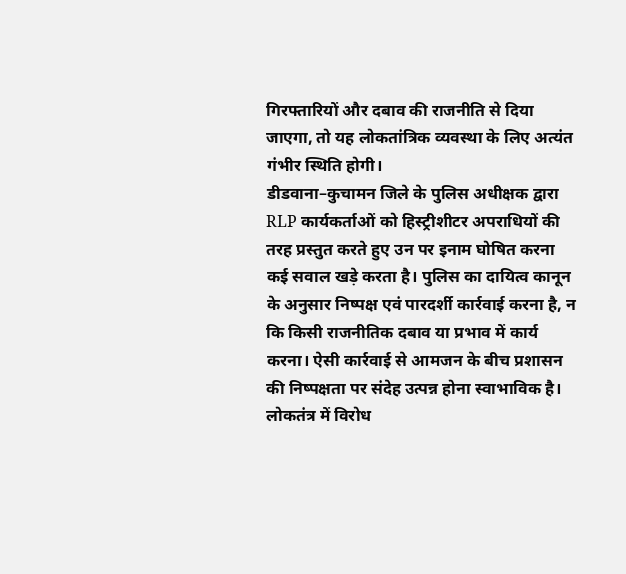गिरफ्तारियों और दबाव की राजनीति से दिया जाएगा, तो यह लोकतांत्रिक व्यवस्था के लिए अत्यंत गंभीर स्थिति होगी।
डीडवाना–कुचामन जिले के पुलिस अधीक्षक द्वारा RLP कार्यकर्ताओं को हिस्ट्रीशीटर अपराधियों की तरह प्रस्तुत करते हुए उन पर इनाम घोषित करना कई सवाल खड़े करता है। पुलिस का दायित्व कानून के अनुसार निष्पक्ष एवं पारदर्शी कार्रवाई करना है, न कि किसी राजनीतिक दबाव या प्रभाव में कार्य करना। ऐसी कार्रवाई से आमजन के बीच प्रशासन की निष्पक्षता पर संदेह उत्पन्न होना स्वाभाविक है।
लोकतंत्र में विरोध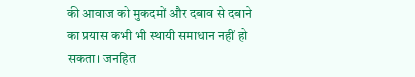की आवाज को मुकदमों और दबाव से दबाने का प्रयास कभी भी स्थायी समाधान नहीं हो सकता। जनहित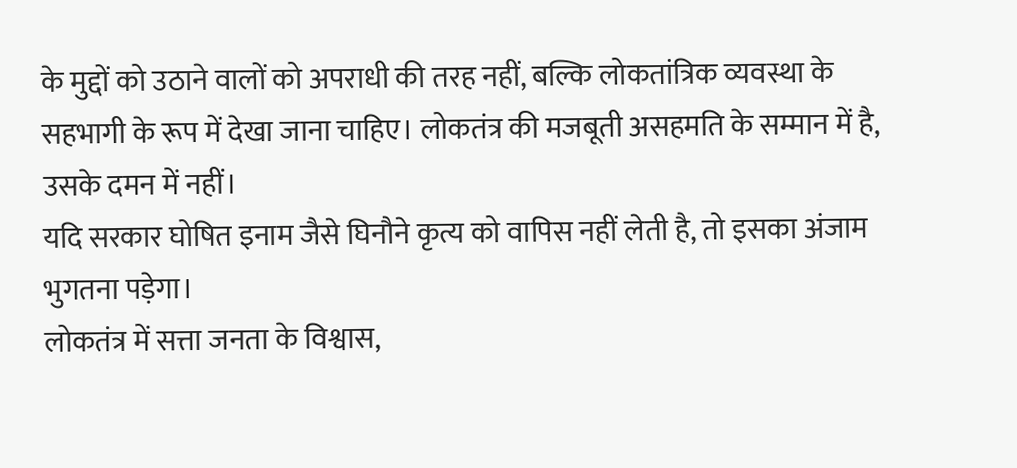के मुद्दों को उठाने वालों को अपराधी की तरह नहीं, बल्कि लोकतांत्रिक व्यवस्था के सहभागी के रूप में देखा जाना चाहिए। लोकतंत्र की मजबूती असहमति के सम्मान में है, उसके दमन में नहीं।
यदि सरकार घोषित इनाम जैसे घिनौने कृत्य को वापिस नहीं लेती है, तो इसका अंजाम भुगतना पड़ेगा।
लोकतंत्र में सत्ता जनता के विश्वास,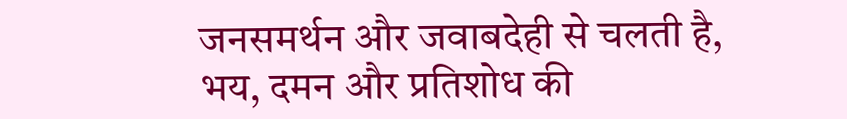जनसमर्थन और जवाबदेही से चलती है, भय, दमन और प्रतिशोध की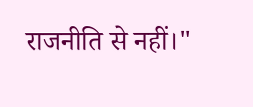राजनीति से नहीं।"